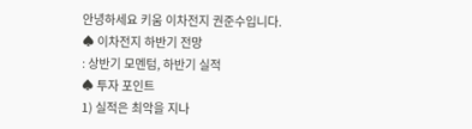안녕하세요 키움 이차전지 권준수입니다.
♠ 이차전지 하반기 전망
: 상반기 모멘텀, 하반기 실적
♠ 투자 포인트
1) 실적은 최악을 지나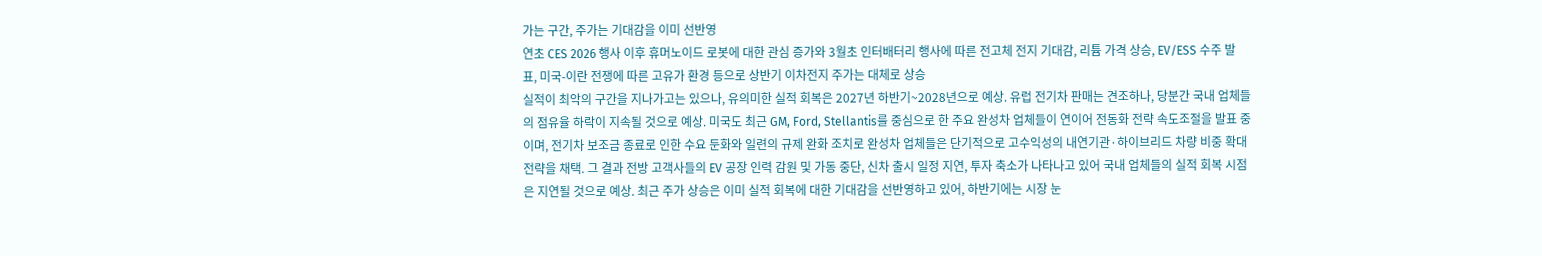가는 구간, 주가는 기대감을 이미 선반영
연초 CES 2026 행사 이후 휴머노이드 로봇에 대한 관심 증가와 3월초 인터배터리 행사에 따른 전고체 전지 기대감, 리튬 가격 상승, EV/ESS 수주 발표, 미국-이란 전쟁에 따른 고유가 환경 등으로 상반기 이차전지 주가는 대체로 상승
실적이 최악의 구간을 지나가고는 있으나, 유의미한 실적 회복은 2027년 하반기~2028년으로 예상. 유럽 전기차 판매는 견조하나, 당분간 국내 업체들의 점유율 하락이 지속될 것으로 예상. 미국도 최근 GM, Ford, Stellantis를 중심으로 한 주요 완성차 업체들이 연이어 전동화 전략 속도조절을 발표 중이며, 전기차 보조금 종료로 인한 수요 둔화와 일련의 규제 완화 조치로 완성차 업체들은 단기적으로 고수익성의 내연기관·하이브리드 차량 비중 확대 전략을 채택. 그 결과 전방 고객사들의 EV 공장 인력 감원 및 가동 중단, 신차 출시 일정 지연, 투자 축소가 나타나고 있어 국내 업체들의 실적 회복 시점은 지연될 것으로 예상. 최근 주가 상승은 이미 실적 회복에 대한 기대감을 선반영하고 있어, 하반기에는 시장 눈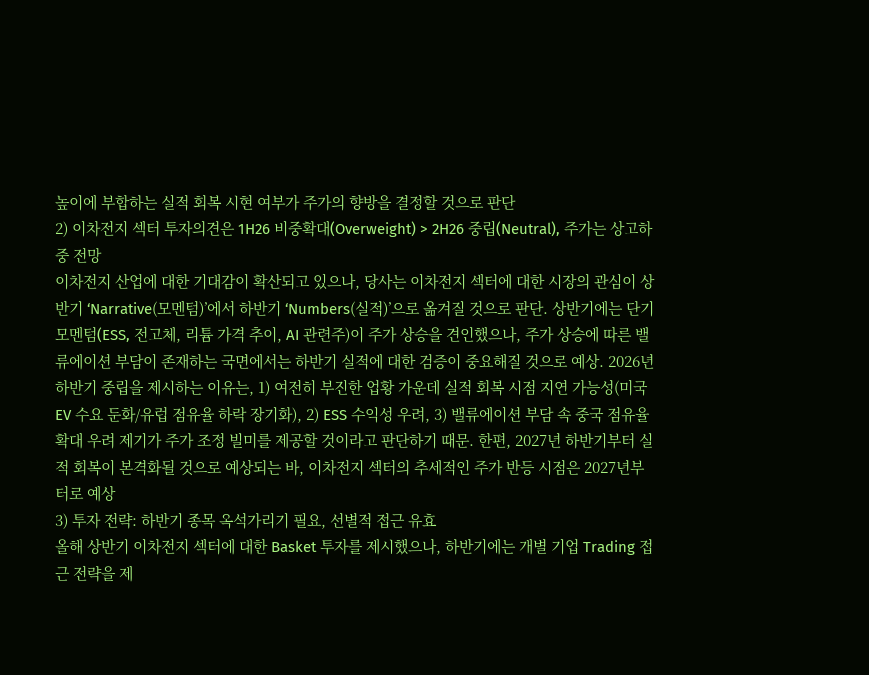높이에 부합하는 실적 회복 시현 여부가 주가의 향방을 결정할 것으로 판단
2) 이차전지 섹터 투자의견은 1H26 비중확대(Overweight) > 2H26 중립(Neutral), 주가는 상고하중 전망
이차전지 산업에 대한 기대감이 확산되고 있으나, 당사는 이차전지 섹터에 대한 시장의 관심이 상반기 ‘Narrative(모멘텀)’에서 하반기 ‘Numbers(실적)’으로 옮겨질 것으로 판단. 상반기에는 단기 모멘텀(ESS, 전고체, 리튬 가격 추이, AI 관련주)이 주가 상승을 견인했으나, 주가 상승에 따른 밸류에이션 부담이 존재하는 국면에서는 하반기 실적에 대한 검증이 중요해질 것으로 예상. 2026년 하반기 중립을 제시하는 이유는, 1) 여전히 부진한 업황 가운데 실적 회복 시점 지연 가능성(미국 EV 수요 둔화/유럽 점유율 하락 장기화), 2) ESS 수익성 우려, 3) 밸류에이션 부담 속 중국 점유율 확대 우려 제기가 주가 조정 빌미를 제공할 것이라고 판단하기 때문. 한편, 2027년 하반기부터 실적 회복이 본격화될 것으로 예상되는 바, 이차전지 섹터의 추세적인 주가 반등 시점은 2027년부터로 예상
3) 투자 전략: 하반기 종목 옥석가리기 필요, 선별적 접근 유효
올해 상반기 이차전지 섹터에 대한 Basket 투자를 제시했으나, 하반기에는 개별 기업 Trading 접근 전략을 제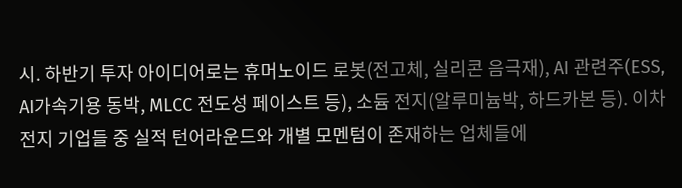시. 하반기 투자 아이디어로는 휴머노이드 로봇(전고체, 실리콘 음극재), AI 관련주(ESS, AI가속기용 동박, MLCC 전도성 페이스트 등), 소듐 전지(알루미늄박, 하드카본 등). 이차전지 기업들 중 실적 턴어라운드와 개별 모멘텀이 존재하는 업체들에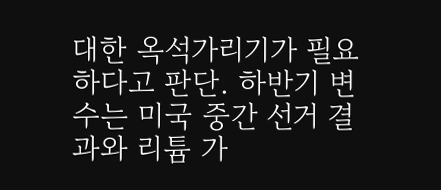대한 옥석가리기가 필요하다고 판단. 하반기 변수는 미국 중간 선거 결과와 리튬 가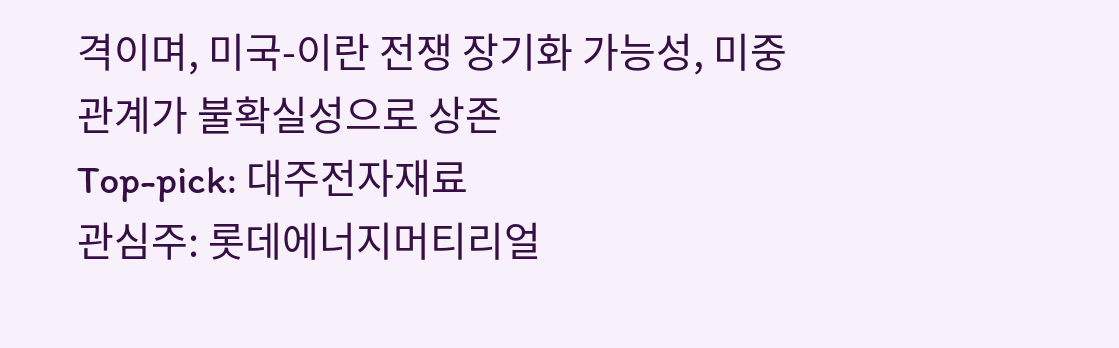격이며, 미국-이란 전쟁 장기화 가능성, 미중 관계가 불확실성으로 상존
Top-pick: 대주전자재료
관심주: 롯데에너지머티리얼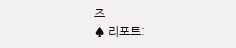즈
♠ 리포트: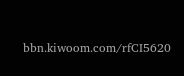bbn.kiwoom.com/rfCI5620